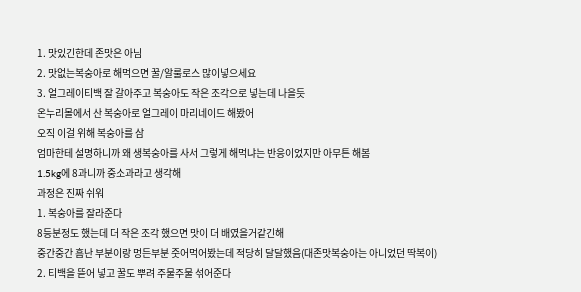1. 맛있긴한데 존맛은 아님
2. 맛없는복숭아로 해먹으면 꿀/알룰로스 많이넣으세요
3. 얼그레이티백 잘 갈아주고 복숭아도 작은 조각으로 넣는데 나을듯
온누리몰에서 산 복숭아로 얼그레이 마리네이드 해봤어
오직 이걸 위해 복숭아를 삼
엄마한테 설명하니까 왜 생복숭아를 사서 그렇게 해먹냐는 반응이었지만 아무튼 해봄
1.5kg에 8과니까 중소과라고 생각해
과정은 진짜 쉬워
1. 복숭아를 잘라준다
8등분정도 했는데 더 작은 조각 했으면 맛이 더 배였을거같긴해
중간중간 흠난 부분이랑 멍든부분 줏어먹어봤는데 적당히 달달했음(대존맛복숭아는 아니었던 딱복이)
2. 티백을 뜯어 넣고 꿀도 뿌려 주물주물 섞어준다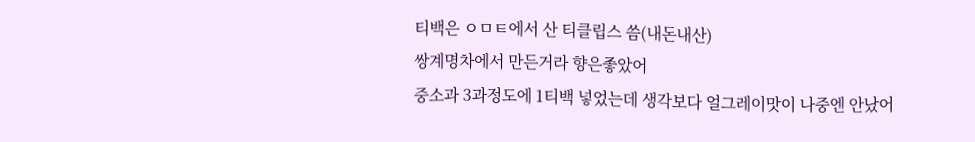티백은 ㅇㅁㅌ에서 산 티클립스 씀(내돈내산)
쌍계명차에서 만든거라 향은좋았어
중소과 3과정도에 1티백 넣었는데 생각보다 얼그레이맛이 나중엔 안났어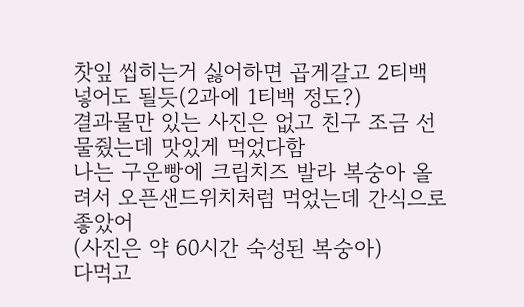찻잎 씹히는거 싫어하면 곱게갈고 2티백 넣어도 될듯(2과에 1티백 정도?)
결과물만 있는 사진은 없고 친구 조금 선물줬는데 맛있게 먹었다함
나는 구운빵에 크림치즈 발라 복숭아 올려서 오픈샌드위치처럼 먹었는데 간식으로 좋았어
(사진은 약 60시간 숙성된 복숭아)
다먹고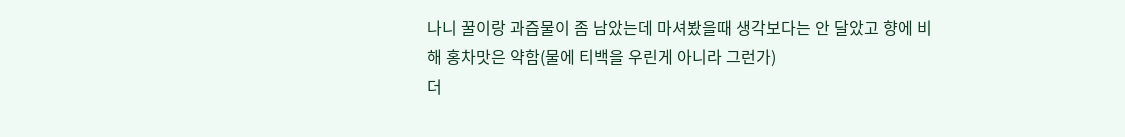나니 꿀이랑 과즙물이 좀 남았는데 마셔봤을때 생각보다는 안 달았고 향에 비해 홍차맛은 약함(물에 티백을 우린게 아니라 그런가)
더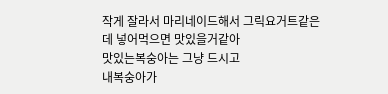작게 잘라서 마리네이드해서 그릭요거트같은데 넣어먹으면 맛있을거같아
맛있는복숭아는 그냥 드시고
내복숭아가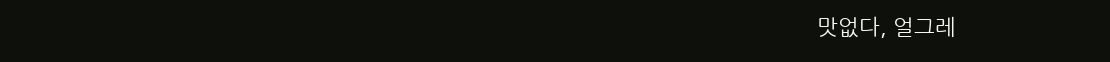맛없다, 얼그레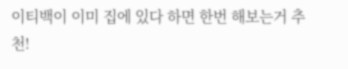이티백이 이미 집에 있다 하면 한번 해보는거 추천!